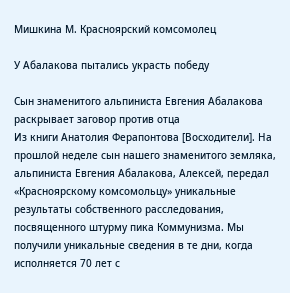Мишкина М. Красноярский комсомолец

У Абалакова пытались украсть победу

Сын знаменитого альпиниста Евгения Абалакова раскрывает заговор против отца
Из книги Анатолия Ферапонтова [Восходители]. На прошлой неделе сын нашего знаменитого земляка, альпиниста Евгения Абалакова, Алексей, передал «Красноярскому комсомольцу» уникальные результаты собственного расследования, посвященного штурму пика Коммунизма. Мы получили уникальные сведения в те дни, когда исполняется 70 лет с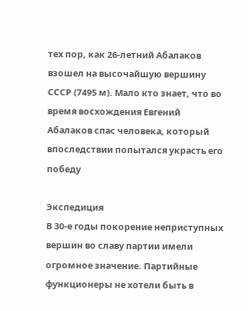тех пор, как 26-летний Абалаков взошел на высочайшую вершину СССР (7495 м). Мало кто знает, что во время восхождения Евгений Абалаков спас человека, который впоследствии попытался украсть его победу

Экспедиция
В 30-е годы покорение неприступных вершин во славу партии имели огромное значение. Партийные функционеры не хотели быть в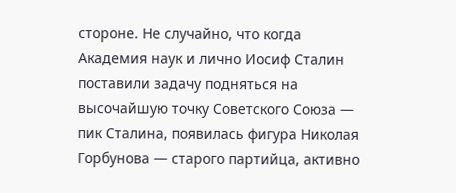стороне. Не случайно, что когда Академия наук и лично Иосиф Сталин поставили задачу подняться на высочайшую точку Советского Союза — пик Сталина, появилась фигура Николая Горбунова — старого партийца, активно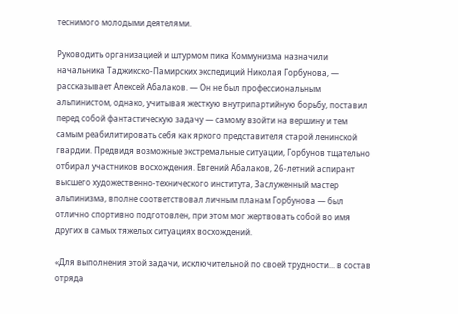теснимого молодыми деятелями.

Руководить организацией и штурмом пика Коммунизма назначили начальника Таджикско-Памирских экспедиций Николая Горбунова, — рассказывает Алексей Абалаков. — Он не был профессиональным альпинистом, однако, учитывая жесткую внутрипартийную борьбу, поставил перед собой фантастическую задачу — самому взойти на вершину и тем самым реабилитировать себя как яркого представителя старой ленинской гвардии. Предвидя возможные экстремальные ситуации, Горбунов тщательно отбирал участников восхождения. Евгений Абалаков, 26-летний аспирант высшего художественно-технического института, Заслуженный мастер альпинизма, вполне соответствовал личным планам Горбунова — был отлично спортивно подготовлен, при этом мог жертвовать собой во имя других в самых тяжелых ситуациях восхождений.

«Для выполнения этой задачи, исключительной по своей трудности... в состав отряда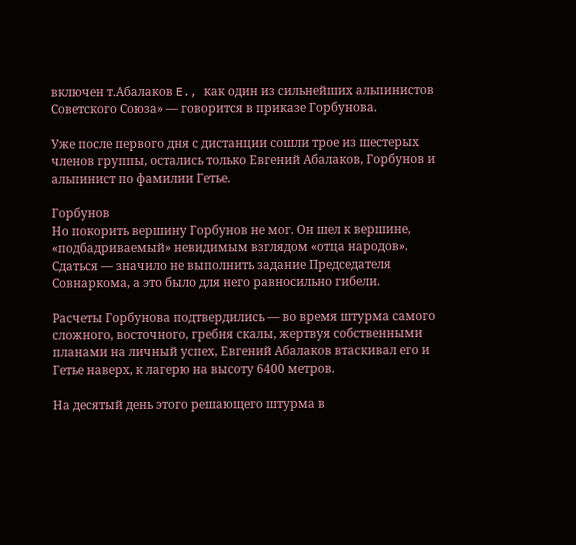включен т.Абалаков E., как один из сильнейших альпинистов Советского Союза» — говорится в приказе Горбунова.

Уже после первого дня с дистанции сошли трое из шестерых членов группы, остались только Евгений Абалаков, Горбунов и альпинист по фамилии Гетье.

Горбунов
Но покорить вершину Горбунов не мог. Он шел к вершине, «подбадриваемый» невидимым взглядом «отца народов». Сдаться — значило не выполнить задание Председателя Совнаркома, а это было для него равносильно гибели.

Расчеты Горбунова подтвердились — во время штурма самого сложного, восточного, гребня скалы, жертвуя собственными планами на личный успех, Евгений Абалаков втаскивал его и Гетье наверх, к лагерю на высоту 6400 метров.

На десятый день этого решающего штурма в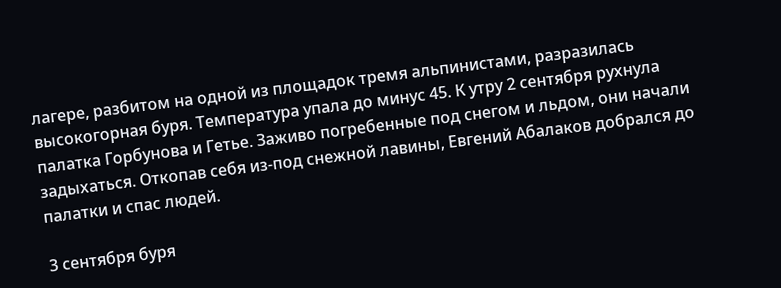лагере, разбитом на одной из площадок тремя альпинистами, разразилась высокогорная буря. Температура упала до минус 45. К утру 2 сентября рухнула палатка Горбунова и Гетье. Заживо погребенные под снегом и льдом, они начали задыхаться. Откопав себя из-под снежной лавины, Евгений Абалаков добрался до палатки и спас людей.

3 сентября буря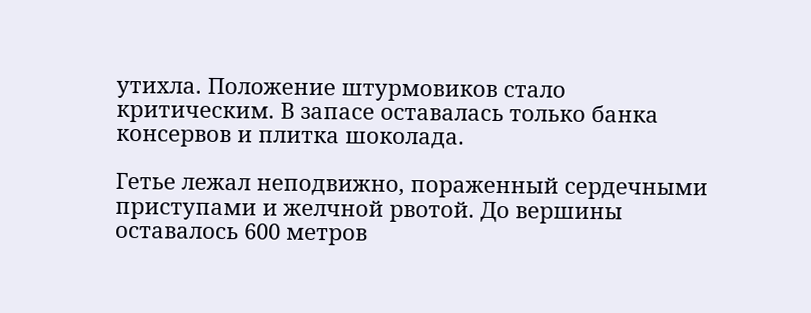утихла. Положение штурмовиков стало критическим. В запасе оставалась только банка консервов и плитка шоколада.

Гетье лежал неподвижно, пораженный сердечными приступами и желчной рвотой. До вершины оставалось 600 метров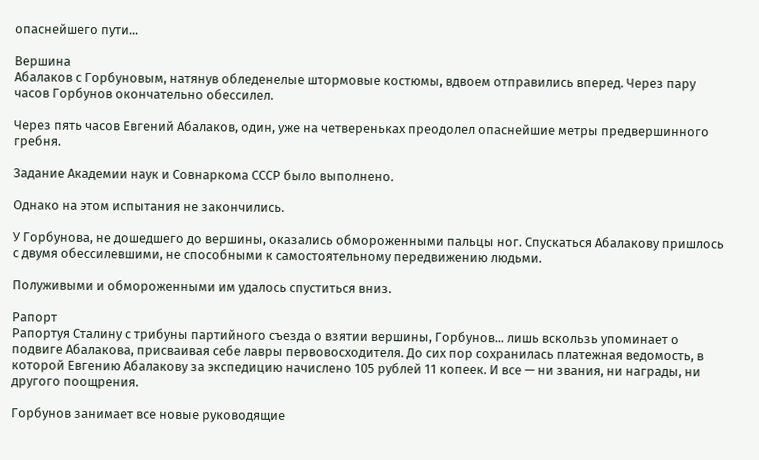опаснейшего пути...

Вершина
Абалаков с Горбуновым, натянув обледенелые штормовые костюмы, вдвоем отправились вперед. Через пару часов Горбунов окончательно обессилел.

Через пять часов Евгений Абалаков, один, уже на четвереньках преодолел опаснейшие метры предвершинного гребня.

Задание Академии наук и Совнаркома СССР было выполнено.

Однако на этом испытания не закончились.

У Горбунова, не дошедшего до вершины, оказались обмороженными пальцы ног. Спускаться Абалакову пришлось с двумя обессилевшими, не способными к самостоятельному передвижению людьми.

Полуживыми и обмороженными им удалось спуститься вниз.

Рапорт
Рапортуя Сталину с трибуны партийного съезда о взятии вершины, Горбунов... лишь вскользь упоминает о подвиге Абалакова, присваивая себе лавры первовосходителя. До сих пор сохранилась платежная ведомость, в которой Евгению Абалакову за экспедицию начислено 105 рублей 11 копеек. И все — ни звания, ни награды, ни другого поощрения.

Горбунов занимает все новые руководящие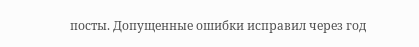посты. Допущенные ошибки исправил через год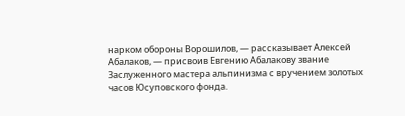нарком обороны Ворошилов, — рассказывает Алексей Абалаков, — присвоив Евгению Абалакову звание Заслуженного мастера альпинизма с вручением золотых часов Юсуповского фонда.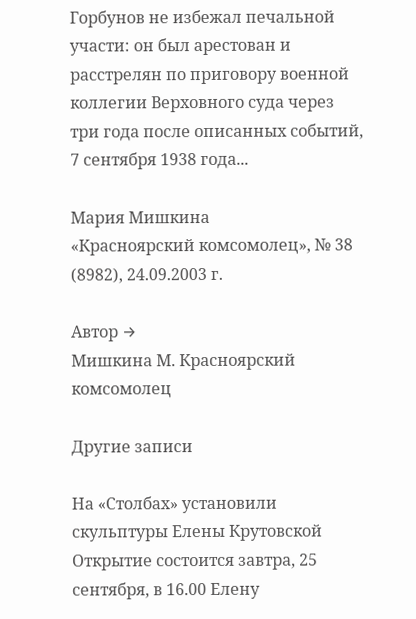Горбунов не избежал печальной участи: он был арестован и расстрелян по приговору военной коллегии Верховного суда через три года после описанных событий, 7 сентября 1938 года...

Мария Мишкина
«Красноярский комсомолец», № 38 (8982), 24.09.2003 г.

Автор →
Мишкина М. Красноярский комсомолец

Другие записи

На «Столбах» установили скульптуры Елены Крутовской
Открытие состоится завтра, 25 сентября, в 16.00 Елену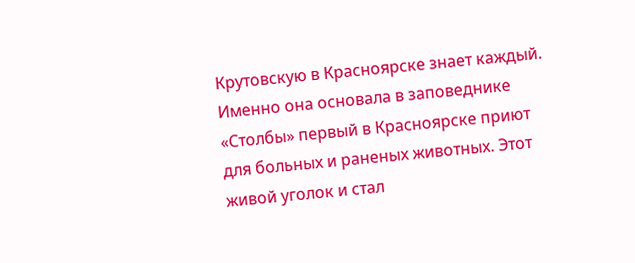Крутовскую в Красноярске знает каждый. Именно она основала в заповеднике «Столбы» первый в Красноярске приют для больных и раненых животных. Этот живой уголок и стал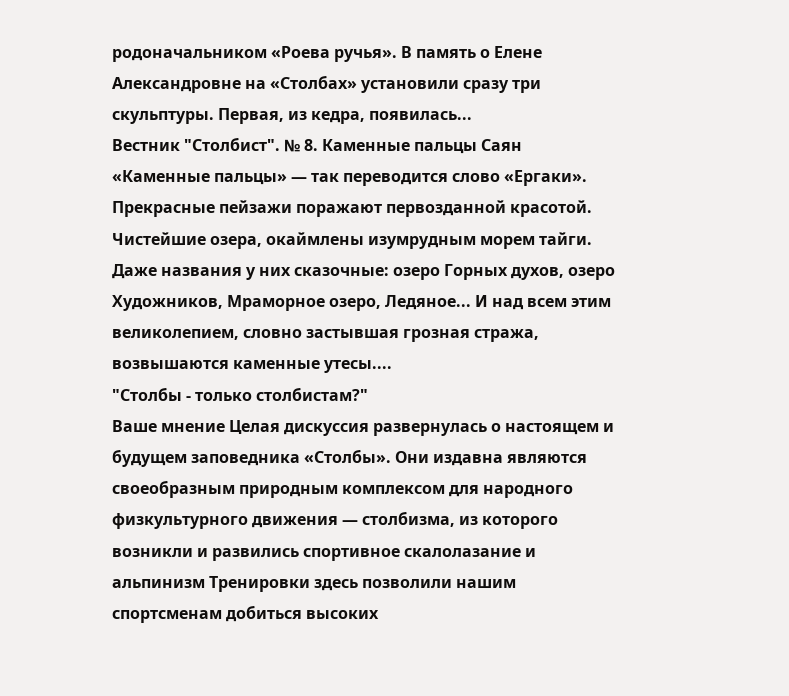родоначальником «Роева ручья». В память о Елене Александровне на «Столбах» установили сразу три скульптуры. Первая, из кедра, появилась...
Вестник "Столбист". № 8. Каменные пальцы Саян
«Каменные пальцы» — так переводится слово «Ергаки». Прекрасные пейзажи поражают первозданной красотой. Чистейшие озера, окаймлены изумрудным морем тайги. Даже названия у них сказочные: озеро Горных духов, озеро Художников, Мраморное озеро, Ледяное... И над всем этим великолепием, словно застывшая грозная стража, возвышаются каменные утесы....
"Столбы - только столбистам?"
Ваше мнение Целая дискуссия развернулась о настоящем и будущем заповедника «Столбы». Они издавна являются своеобразным природным комплексом для народного физкультурного движения — столбизма, из которого возникли и развились спортивное скалолазание и альпинизм Тренировки здесь позволили нашим спортсменам добиться высоких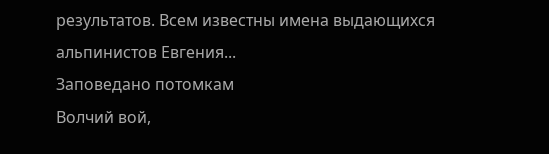результатов. Всем известны имена выдающихся альпинистов Евгения...
Заповедано потомкам
Волчий вой,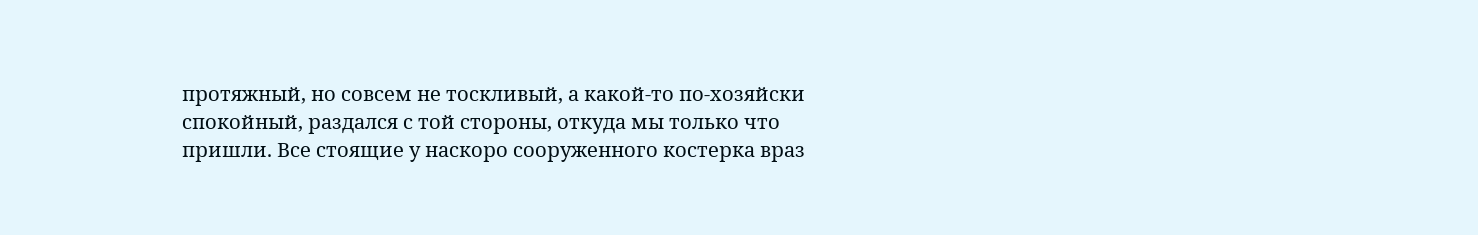протяжный, но совсем не тоскливый, а какой-то по-хозяйски спокойный, раздался с той стороны, откуда мы только что пришли. Все стоящие у наскоро сооруженного костерка враз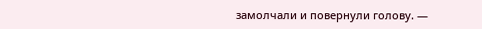замолчали и повернули голову. —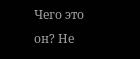Чего это он? Не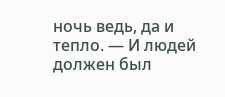ночь ведь, да и тепло. — И людей должен был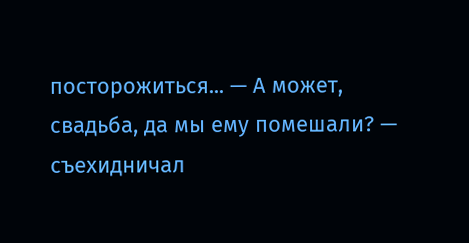посторожиться... — А может, свадьба, да мы ему помешали? — съехидничал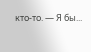кто-то. — Я бы...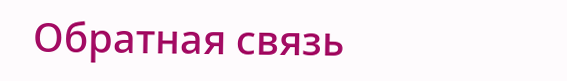Обратная связь